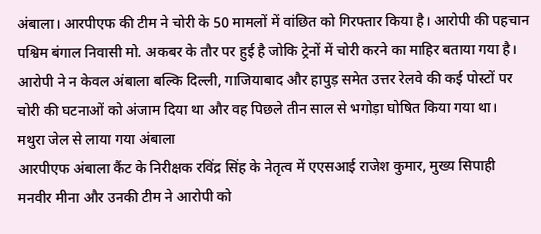अंबाला। आरपीएफ की टीम ने चोरी के 50 मामलों में वांछित को गिरफ्तार किया है। आरोपी की पहचान पश्विम बंगाल निवासी मो. अकबर के तौर पर हुई है जोकि ट्रेनों में चोरी करने का माहिर बताया गया है। आरोपी ने न केवल अंबाला बल्कि दिल्ली, गाजियाबाद और हापुड़ समेत उत्तर रेलवे की कई पोस्टों पर चोरी की घटनाओं को अंजाम दिया था और वह पिछले तीन साल से भगोड़ा घोषित किया गया था।
मथुरा जेल से लाया गया अंबाला
आरपीएफ अंबाला कैंट के निरीक्षक रविंद्र सिंह के नेतृत्व में एएसआई राजेश कुमार, मुख्य सिपाही मनवीर मीना और उनकी टीम ने आरोपी को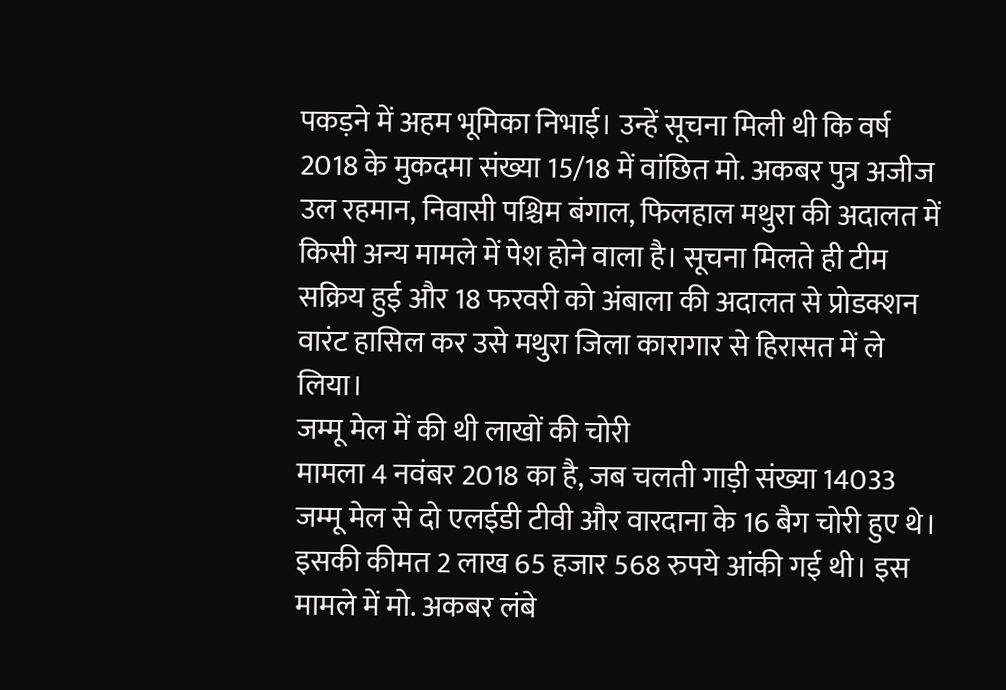पकड़ने में अहम भूमिका निभाई। उन्हें सूचना मिली थी कि वर्ष 2018 के मुकदमा संख्या 15/18 में वांछित मो. अकबर पुत्र अजीज उल रहमान, निवासी पश्चिम बंगाल, फिलहाल मथुरा की अदालत में किसी अन्य मामले में पेश होने वाला है। सूचना मिलते ही टीम सक्रिय हुई और 18 फरवरी को अंबाला की अदालत से प्रोडक्शन वारंट हासिल कर उसे मथुरा जिला कारागार से हिरासत में ले लिया।
जम्मू मेल में की थी लाखों की चोरी
मामला 4 नवंबर 2018 का है, जब चलती गाड़ी संख्या 14033 जम्मू मेल से दो एलईडी टीवी और वारदाना के 16 बैग चोरी हुए थे। इसकी कीमत 2 लाख 65 हजार 568 रुपये आंकी गई थी। इस मामले में मो. अकबर लंबे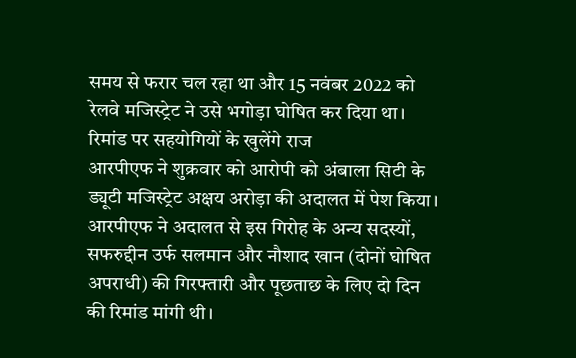समय से फरार चल रहा था और 15 नवंबर 2022 को रेलवे मजिस्ट्रेट ने उसे भगोड़ा घोषित कर दिया था।
रिमांड पर सहयोगियों के खुलेंगे राज
आरपीएफ ने शुक्रवार को आरोपी को अंबाला सिटी के ड्यूटी मजिस्ट्रेट अक्षय अरोड़ा की अदालत में पेश किया। आरपीएफ ने अदालत से इस गिरोह के अन्य सदस्यों, सफरुद्दीन उर्फ सलमान और नौशाद खान (दोनों घोषित अपराधी) की गिरफ्तारी और पूछताछ के लिए दो दिन की रिमांड मांगी थी।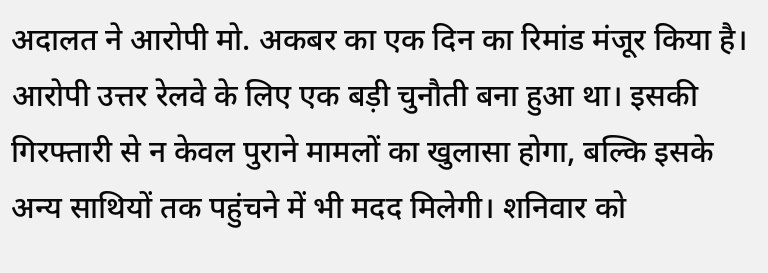अदालत ने आरोपी मो. अकबर का एक दिन का रिमांड मंजूर किया है।
आरोपी उत्तर रेलवे के लिए एक बड़ी चुनौती बना हुआ था। इसकी गिरफ्तारी से न केवल पुराने मामलों का खुलासा होगा, बल्कि इसके अन्य साथियों तक पहुंचने में भी मदद मिलेगी। शनिवार को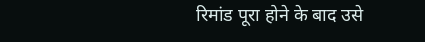रिमांड पूरा होने के बाद उसे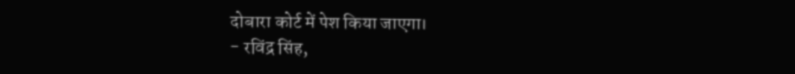दोबारा कोर्ट में पेश किया जाएगा।
- रविंद्र सिंह,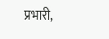प्रभारी,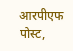आरपीएफ पोस्ट,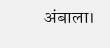अंबाला।